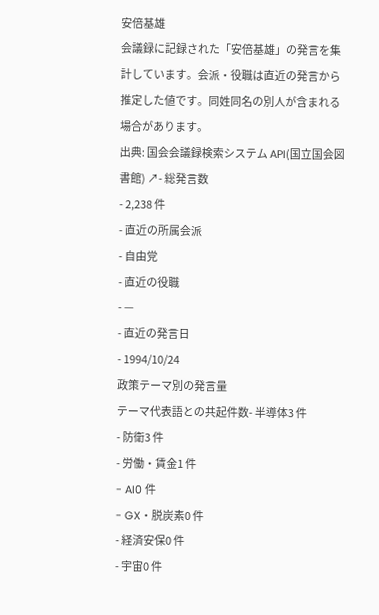安倍基雄
会議録に記録された「安倍基雄」の発言を集計しています。会派・役職は直近の発言から推定した値です。同姓同名の別人が含まれる場合があります。
出典: 国会会議録検索システム API(国立国会図書館) ↗- 総発言数
- 2,238 件
- 直近の所属会派
- 自由党
- 直近の役職
- —
- 直近の発言日
- 1994/10/24
政策テーマ別の発言量
テーマ代表語との共起件数- 半導体3 件
- 防衛3 件
- 労働・賃金1 件
- AI0 件
- GX・脱炭素0 件
- 経済安保0 件
- 宇宙0 件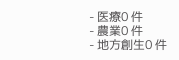- 医療0 件
- 農業0 件
- 地方創生0 件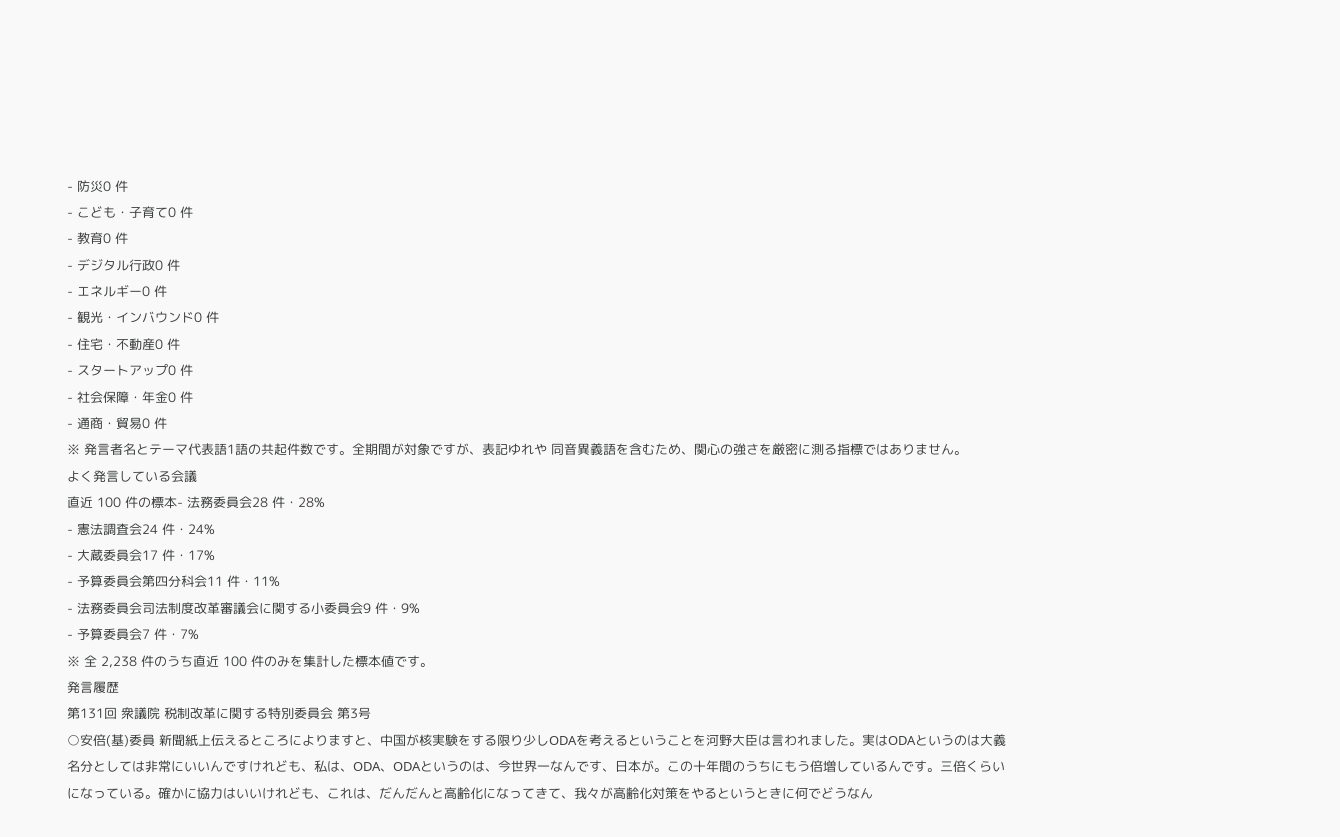- 防災0 件
- こども・子育て0 件
- 教育0 件
- デジタル行政0 件
- エネルギー0 件
- 観光・インバウンド0 件
- 住宅・不動産0 件
- スタートアップ0 件
- 社会保障・年金0 件
- 通商・貿易0 件
※ 発言者名とテーマ代表語1語の共起件数です。全期間が対象ですが、表記ゆれや 同音異義語を含むため、関心の強さを厳密に測る指標ではありません。
よく発言している会議
直近 100 件の標本- 法務委員会28 件・28%
- 憲法調査会24 件・24%
- 大蔵委員会17 件・17%
- 予算委員会第四分科会11 件・11%
- 法務委員会司法制度改革審議会に関する小委員会9 件・9%
- 予算委員会7 件・7%
※ 全 2,238 件のうち直近 100 件のみを集計した標本値です。
発言履歴
第131回 衆議院 税制改革に関する特別委員会 第3号
○安倍(基)委員 新聞紙上伝えるところによりますと、中国が核実験をする限り少しODAを考えるということを河野大臣は言われました。実はODAというのは大義名分としては非常にいいんですけれども、私は、ODA、ODAというのは、今世界一なんです、日本が。この十年間のうちにもう倍増しているんです。三倍くらいになっている。確かに協力はいいけれども、これは、だんだんと高齢化になってきて、我々が高齢化対策をやるというときに何でどうなん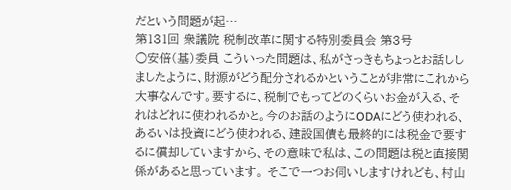だという問題が起…
第131回 衆議院 税制改革に関する特別委員会 第3号
○安倍(基)委員 こういった問題は、私がさっきもちょっとお話ししましたように、財源がどう配分されるかということが非常にこれから大事なんです。要するに、税制でもってどのくらいお金が入る、それはどれに使われるかと。今のお話のようにODAにどう使われる、あるいは投資にどう使われる、建設国債も最終的には税金で要するに償却していますから、その意味で私は、この問題は税と直接関係があると思っています。 そこで一つお伺いしますけれども、村山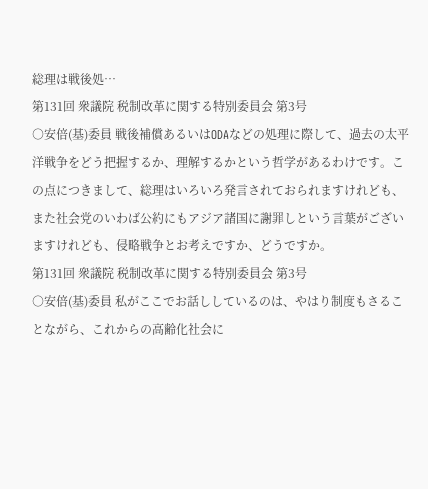総理は戦後処…
第131回 衆議院 税制改革に関する特別委員会 第3号
○安倍(基)委員 戦後補償あるいはODAなどの処理に際して、過去の太平洋戦争をどう把握するか、理解するかという哲学があるわけです。この点につきまして、総理はいろいろ発言されておられますけれども、また社会党のいわば公約にもアジア諸国に謝罪しという言葉がございますけれども、侵略戦争とお考えですか、どうですか。
第131回 衆議院 税制改革に関する特別委員会 第3号
○安倍(基)委員 私がここでお話ししているのは、やはり制度もさることながら、これからの高齢化社会に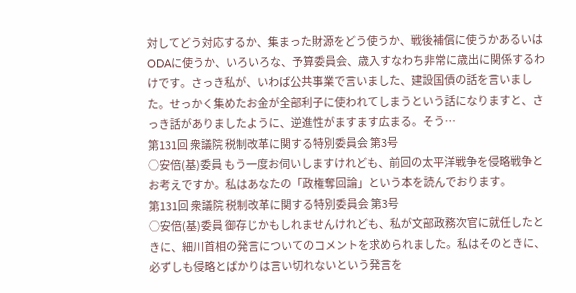対してどう対応するか、集まった財源をどう使うか、戦後補償に使うかあるいはODAに使うか、いろいろな、予算委員会、歳入すなわち非常に歳出に関係するわけです。さっき私が、いわば公共事業で言いました、建設国債の話を言いました。せっかく集めたお金が全部利子に使われてしまうという話になりますと、さっき話がありましたように、逆進性がますます広まる。そう…
第131回 衆議院 税制改革に関する特別委員会 第3号
○安倍(基)委員 もう一度お伺いしますけれども、前回の太平洋戦争を侵略戦争とお考えですか。私はあなたの「政権奪回論」という本を読んでおります。
第131回 衆議院 税制改革に関する特別委員会 第3号
○安倍(基)委員 御存じかもしれませんけれども、私が文部政務次官に就任したときに、細川首相の発言についてのコメントを求められました。私はそのときに、必ずしも侵略とばかりは言い切れないという発言を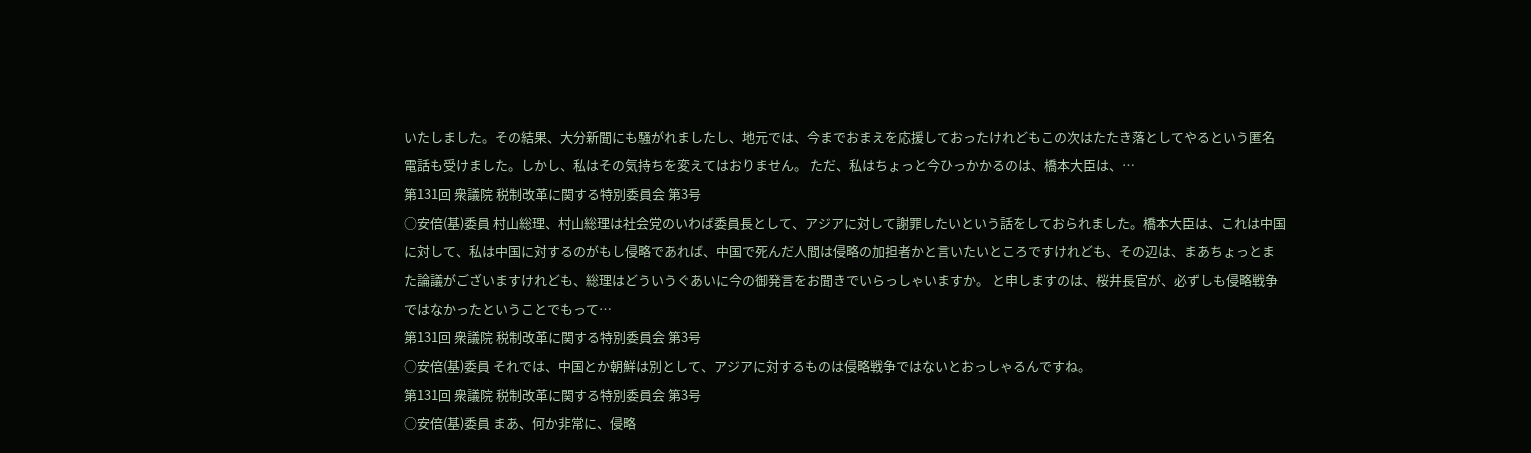いたしました。その結果、大分新聞にも騒がれましたし、地元では、今までおまえを応援しておったけれどもこの次はたたき落としてやるという匿名電話も受けました。しかし、私はその気持ちを変えてはおりません。 ただ、私はちょっと今ひっかかるのは、橋本大臣は、…
第131回 衆議院 税制改革に関する特別委員会 第3号
○安倍(基)委員 村山総理、村山総理は社会党のいわば委員長として、アジアに対して謝罪したいという話をしておられました。橋本大臣は、これは中国に対して、私は中国に対するのがもし侵略であれば、中国で死んだ人間は侵略の加担者かと言いたいところですけれども、その辺は、まあちょっとまた論議がございますけれども、総理はどういうぐあいに今の御発言をお聞きでいらっしゃいますか。 と申しますのは、桜井長官が、必ずしも侵略戦争ではなかったということでもって…
第131回 衆議院 税制改革に関する特別委員会 第3号
○安倍(基)委員 それでは、中国とか朝鮮は別として、アジアに対するものは侵略戦争ではないとおっしゃるんですね。
第131回 衆議院 税制改革に関する特別委員会 第3号
○安倍(基)委員 まあ、何か非常に、侵略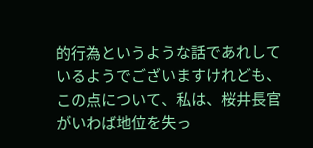的行為というような話であれしているようでございますけれども、この点について、私は、桜井長官がいわば地位を失っ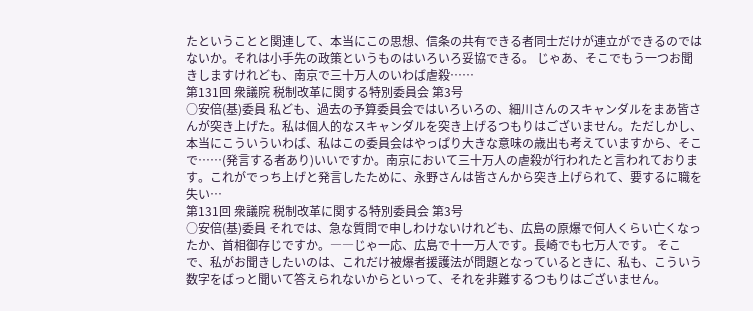たということと関連して、本当にこの思想、信条の共有できる者同士だけが連立ができるのではないか。それは小手先の政策というものはいろいろ妥協できる。 じゃあ、そこでもう一つお聞きしますけれども、南京で三十万人のいわば虐殺……
第131回 衆議院 税制改革に関する特別委員会 第3号
○安倍(基)委員 私ども、過去の予算委員会ではいろいろの、細川さんのスキャンダルをまあ皆さんが突き上げた。私は個人的なスキャンダルを突き上げるつもりはございません。ただしかし、本当にこういういわば、私はこの委員会はやっぱり大きな意味の歳出も考えていますから、そこで……(発言する者あり)いいですか。南京において三十万人の虐殺が行われたと言われております。これがでっち上げと発言したために、永野さんは皆さんから突き上げられて、要するに職を失い…
第131回 衆議院 税制改革に関する特別委員会 第3号
○安倍(基)委員 それでは、急な質問で申しわけないけれども、広島の原爆で何人くらい亡くなったか、首相御存じですか。――じゃ一応、広島で十一万人です。長崎でも七万人です。 そこで、私がお聞きしたいのは、これだけ被爆者援護法が問題となっているときに、私も、こういう数字をばっと聞いて答えられないからといって、それを非難するつもりはございません。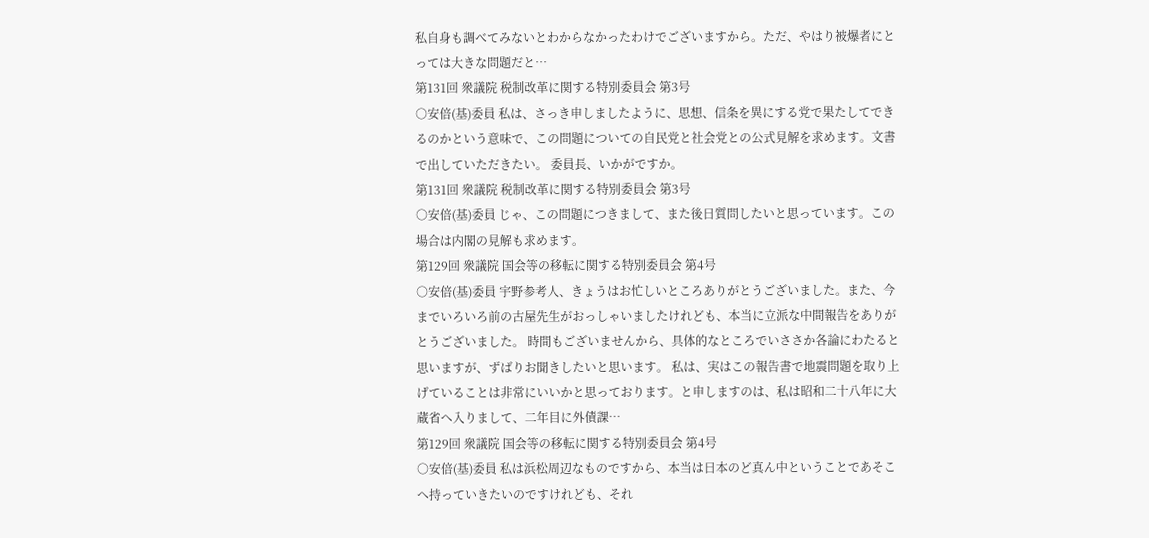私自身も調べてみないとわからなかったわけでございますから。ただ、やはり被爆者にとっては大きな問題だと…
第131回 衆議院 税制改革に関する特別委員会 第3号
○安倍(基)委員 私は、さっき申しましたように、思想、信条を異にする党で果たしてできるのかという意味で、この問題についての自民党と社会党との公式見解を求めます。文書で出していただきたい。 委員長、いかがですか。
第131回 衆議院 税制改革に関する特別委員会 第3号
○安倍(基)委員 じゃ、この問題につきまして、また後日質問したいと思っています。この場合は内閣の見解も求めます。
第129回 衆議院 国会等の移転に関する特別委員会 第4号
○安倍(基)委員 宇野参考人、きょうはお忙しいところありがとうございました。また、今までいろいろ前の古屋先生がおっしゃいましたけれども、本当に立派な中間報告をありがとうございました。 時間もございませんから、具体的なところでいささか各論にわたると思いますが、ずばりお聞きしたいと思います。 私は、実はこの報告書で地震問題を取り上げていることは非常にいいかと思っております。と申しますのは、私は昭和二十八年に大蔵省へ入りまして、二年目に外債課…
第129回 衆議院 国会等の移転に関する特別委員会 第4号
○安倍(基)委員 私は浜松周辺なものですから、本当は日本のど真ん中ということであそこへ持っていきたいのですけれども、それ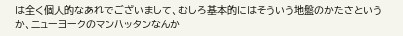は全く個人的なあれでございまして、むしろ基本的にはそういう地盤のかたさというか、ニューヨークのマンハッタンなんか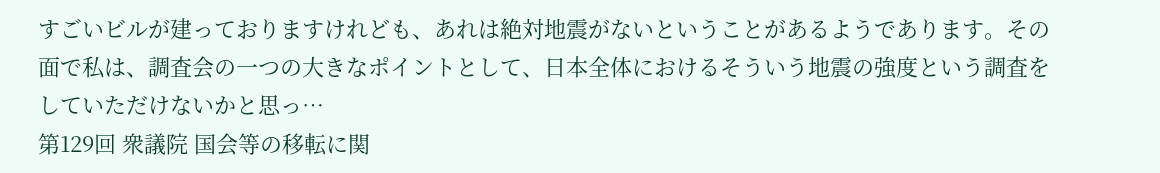すごいビルが建っておりますけれども、あれは絶対地震がないということがあるようであります。その面で私は、調査会の一つの大きなポイントとして、日本全体におけるそういう地震の強度という調査をしていただけないかと思っ…
第129回 衆議院 国会等の移転に関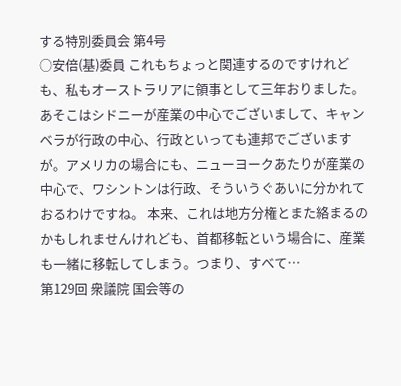する特別委員会 第4号
○安倍(基)委員 これもちょっと関連するのですけれども、私もオーストラリアに領事として三年おりました。あそこはシドニーが産業の中心でございまして、キャンベラが行政の中心、行政といっても連邦でございますが。アメリカの場合にも、ニューヨークあたりが産業の中心で、ワシントンは行政、そういうぐあいに分かれておるわけですね。 本来、これは地方分権とまた絡まるのかもしれませんけれども、首都移転という場合に、産業も一緒に移転してしまう。つまり、すべて…
第129回 衆議院 国会等の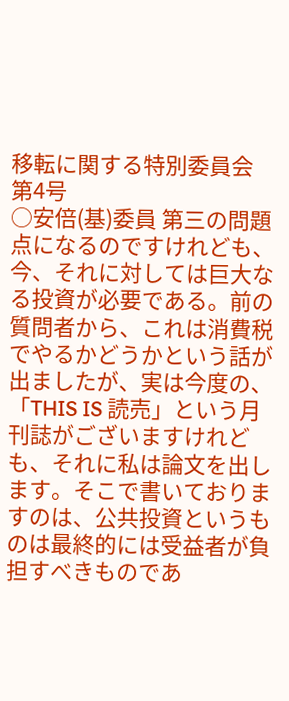移転に関する特別委員会 第4号
○安倍(基)委員 第三の問題点になるのですけれども、今、それに対しては巨大なる投資が必要である。前の質問者から、これは消費税でやるかどうかという話が出ましたが、実は今度の、「THIS IS 読売」という月刊誌がございますけれども、それに私は論文を出します。そこで書いておりますのは、公共投資というものは最終的には受益者が負担すべきものであ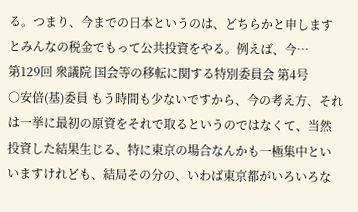る。つまり、今までの日本というのは、どちらかと申しますとみんなの税金でもって公共投資をやる。例えば、今…
第129回 衆議院 国会等の移転に関する特別委員会 第4号
○安倍(基)委員 もう時間も少ないですから、今の考え方、それは一挙に最初の原資をそれで取るというのではなくて、当然投資した結果生じる、特に東京の場合なんかも一極集中といいますけれども、結局その分の、いわば東京都がいろいろな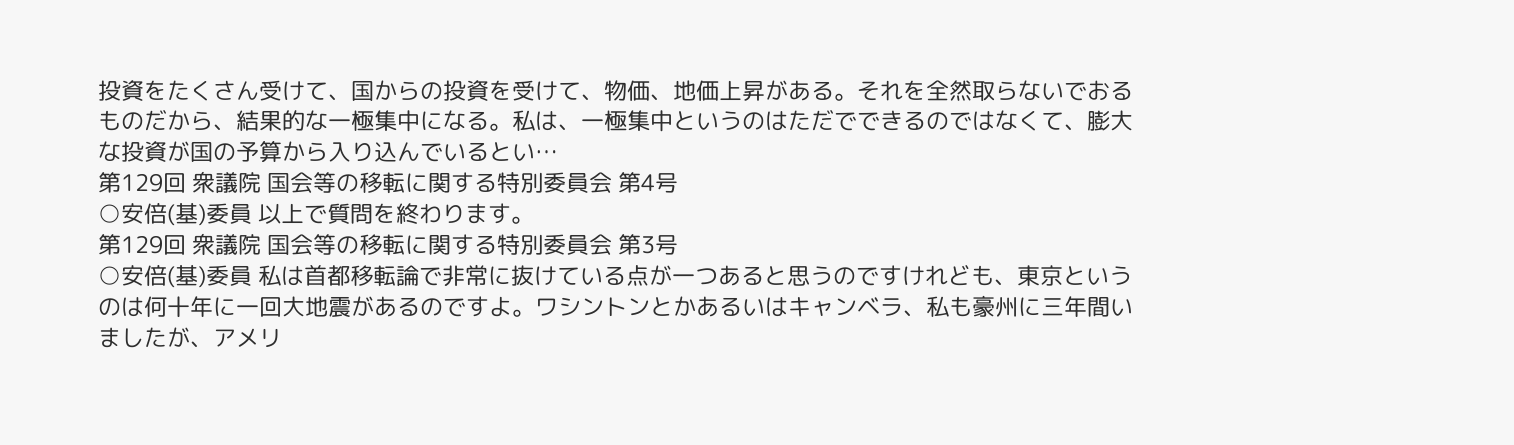投資をたくさん受けて、国からの投資を受けて、物価、地価上昇がある。それを全然取らないでおるものだから、結果的な一極集中になる。私は、一極集中というのはただでできるのではなくて、膨大な投資が国の予算から入り込んでいるとい…
第129回 衆議院 国会等の移転に関する特別委員会 第4号
○安倍(基)委員 以上で質問を終わります。
第129回 衆議院 国会等の移転に関する特別委員会 第3号
○安倍(基)委員 私は首都移転論で非常に抜けている点が一つあると思うのですけれども、東京というのは何十年に一回大地震があるのですよ。ワシントンとかあるいはキャンベラ、私も豪州に三年間いましたが、アメリ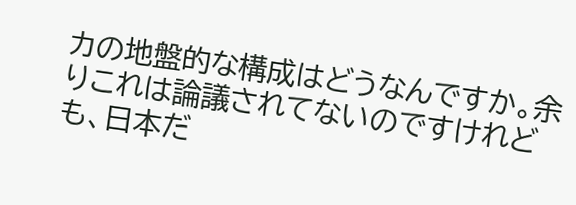カの地盤的な構成はどうなんですか。余りこれは論議されてないのですけれども、日本だ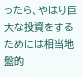ったら、やはり巨大な投資をするためには相当地盤的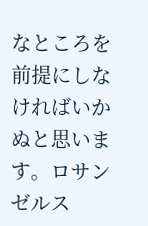なところを前提にしなければいかぬと思います。ロサンゼルス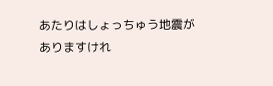あたりはしょっちゅう地震がありますけれ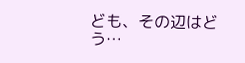ども、その辺はどう…